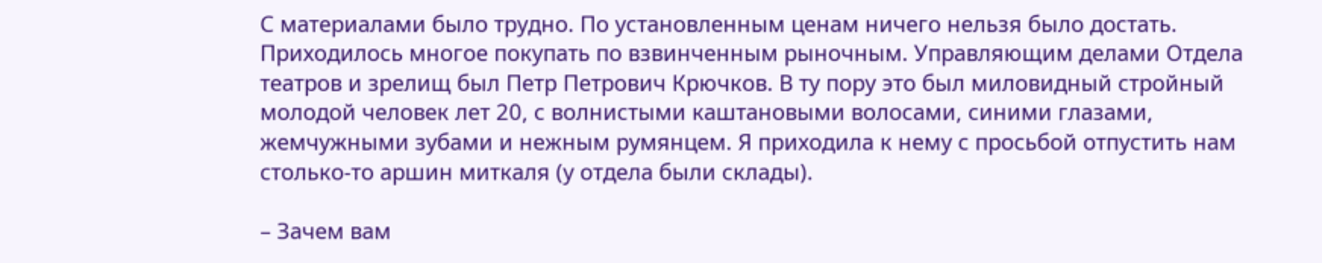С материалами было трудно. По установленным ценам ничего нельзя было достать. Приходилось многое покупать по взвинченным рыночным. Управляющим делами Отдела театров и зрелищ был Петр Петрович Крючков. В ту пору это был миловидный стройный молодой человек лет 20, с волнистыми каштановыми волосами, синими глазами, жемчужными зубами и нежным румянцем. Я приходила к нему с просьбой отпустить нам столько-то аршин миткаля (у отдела были склады).

– Зачем вам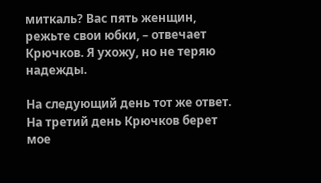миткаль? Вас пять женщин, режьте свои юбки, – отвечает Крючков. Я ухожу, но не теряю надежды.

На следующий день тот же ответ. На третий день Крючков берет мое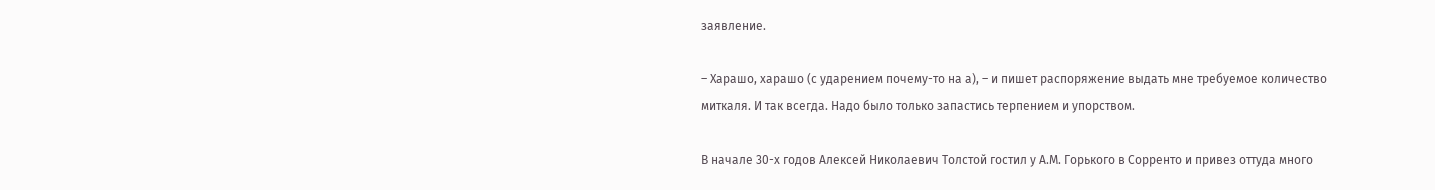заявление.

– Харашо, харашо (с ударением почему-то на а), – и пишет распоряжение выдать мне требуемое количество миткаля. И так всегда. Надо было только запастись терпением и упорством.

В начале 30-х годов Алексей Николаевич Толстой гостил у А.М. Горького в Сорренто и привез оттуда много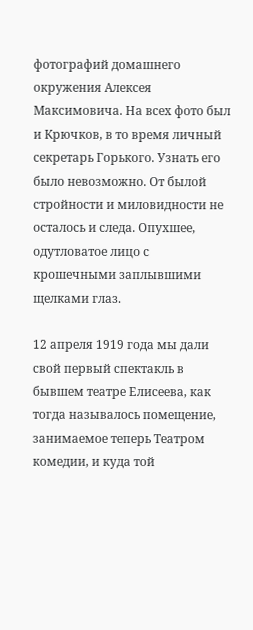фотографий домашнего окружения Алексея Максимовича. На всех фото был и Крючков, в то время личный секретарь Горького. Узнать его было невозможно. От былой стройности и миловидности не осталось и следа. Опухшее, одутловатое лицо с крошечными заплывшими щелками глаз.

12 апреля 1919 года мы дали свой первый спектакль в бывшем театре Елисеева, как тогда называлось помещение, занимаемое теперь Театром комедии, и куда той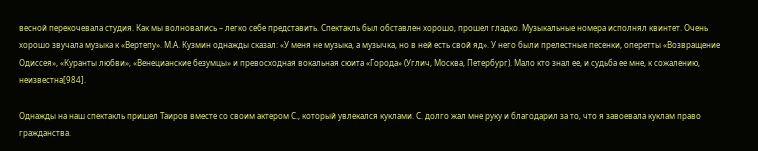весной перекочевала студия. Как мы волновались – легко себе представить. Спектакль был обставлен хорошо, прошел гладко. Музыкальные номера исполнял квинтет. Очень хорошо звучала музыка к «Вертепу». М.А. Кузмин однажды сказал: «У меня не музыка, а музычка, но в ней есть свой яд». У него были прелестные песенки, оперетты «Возвращение Одиссея», «Куранты любви», «Венецианские безумцы» и превосходная вокальная сюита «Города» (Углич, Москва, Петербург). Мало кто знал ее, и судьба ее мне, к сожалению, неизвестна[984].

Однажды на наш спектакль пришел Таиров вместе со своим актером С., который увлекался куклами. С. долго жал мне руку и благодарил за то, что я завоевала куклам право гражданства.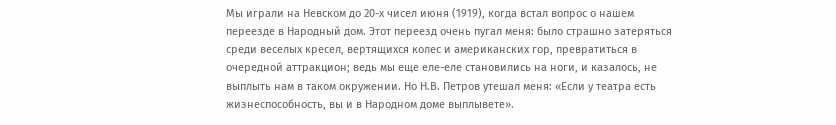Мы играли на Невском до 20-х чисел июня (1919), когда встал вопрос о нашем переезде в Народный дом. Этот переезд очень пугал меня: было страшно затеряться среди веселых кресел, вертящихся колес и американских гор, превратиться в очередной аттракцион; ведь мы еще еле-еле становились на ноги, и казалось, не выплыть нам в таком окружении. Но Н.В. Петров утешал меня: «Если у театра есть жизнеспособность, вы и в Народном доме выплывете».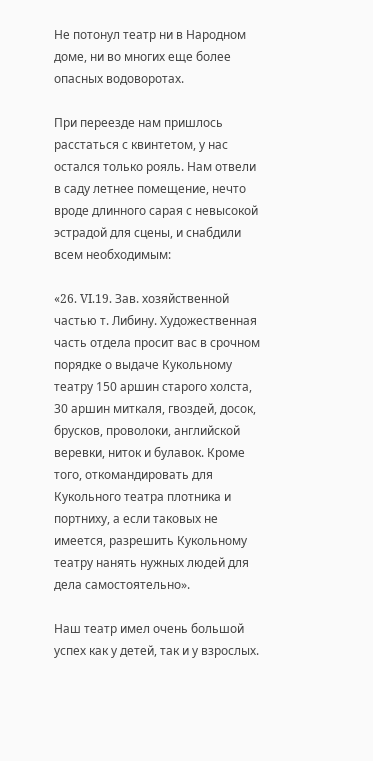Не потонул театр ни в Народном доме, ни во многих еще более опасных водоворотах.

При переезде нам пришлось расстаться с квинтетом, у нас остался только рояль. Нам отвели в саду летнее помещение, нечто вроде длинного сарая с невысокой эстрадой для сцены, и снабдили всем необходимым:

«26. VI.19. Зав. хозяйственной частью т. Либину. Художественная часть отдела просит вас в срочном порядке о выдаче Кукольному театру 150 аршин старого холста, 30 аршин миткаля, гвоздей, досок, брусков, проволоки, английской веревки, ниток и булавок. Кроме того, откомандировать для Кукольного театра плотника и портниху, а если таковых не имеется, разрешить Кукольному театру нанять нужных людей для дела самостоятельно».

Наш театр имел очень большой успех как у детей, так и у взрослых.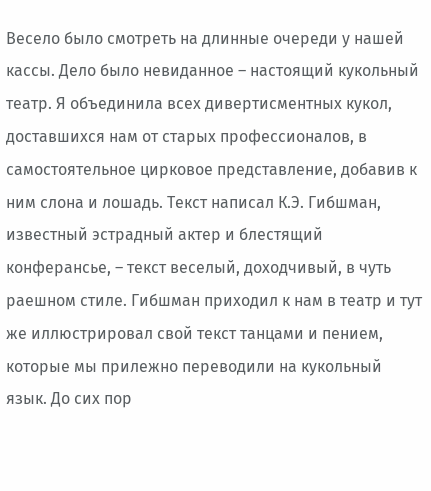Весело было смотреть на длинные очереди у нашей кассы. Дело было невиданное – настоящий кукольный театр. Я объединила всех дивертисментных кукол, доставшихся нам от старых профессионалов, в самостоятельное цирковое представление, добавив к ним слона и лошадь. Текст написал К.Э. Гибшман, известный эстрадный актер и блестящий конферансье, – текст веселый, доходчивый, в чуть раешном стиле. Гибшман приходил к нам в театр и тут же иллюстрировал свой текст танцами и пением, которые мы прилежно переводили на кукольный язык. До сих пор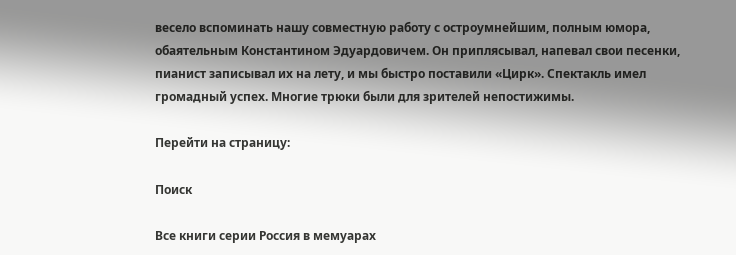весело вспоминать нашу совместную работу с остроумнейшим, полным юмора, обаятельным Константином Эдуардовичем. Он приплясывал, напевал свои песенки, пианист записывал их на лету, и мы быстро поставили «Цирк». Спектакль имел громадный успех. Многие трюки были для зрителей непостижимы.

Перейти на страницу:

Поиск

Все книги серии Россия в мемуарах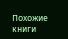Похожие книги